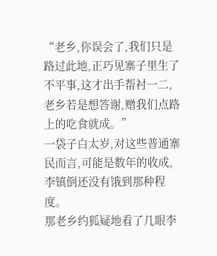“老乡,你误会了,我们只是路过此地,正巧见寨子里生了不平事,这才出手帮衬一二,老乡若是想答谢,赠我们点路上的吃食就成。”
一袋子白太岁,对这些普通寨民而言,可能是数年的收成,李镇倒还没有饿到那种程度。
那老乡约狐疑地看了几眼李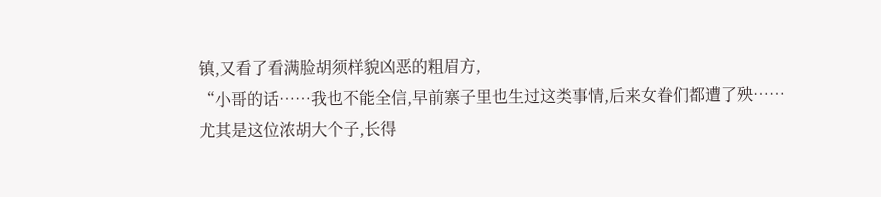镇,又看了看满脸胡须样貌凶恶的粗眉方,
“小哥的话……我也不能全信,早前寨子里也生过这类事情,后来女眷们都遭了殃……
尤其是这位浓胡大个子,长得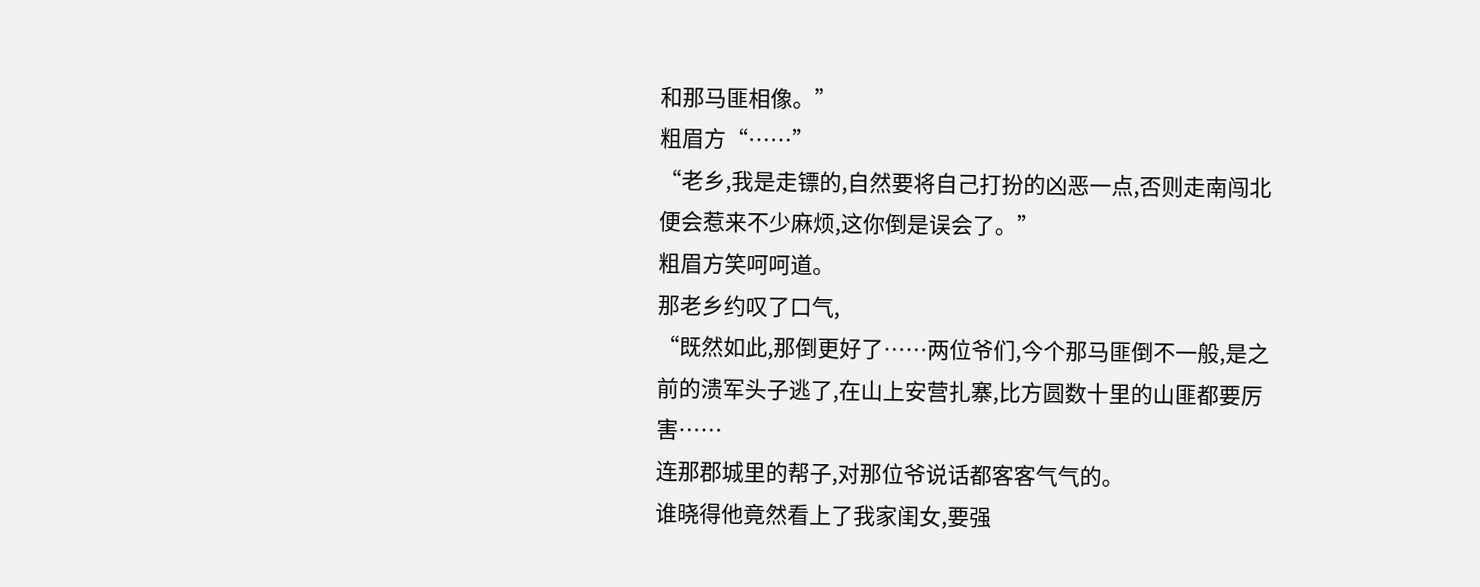和那马匪相像。”
粗眉方“……”
“老乡,我是走镖的,自然要将自己打扮的凶恶一点,否则走南闯北便会惹来不少麻烦,这你倒是误会了。”
粗眉方笑呵呵道。
那老乡约叹了口气,
“既然如此,那倒更好了……两位爷们,今个那马匪倒不一般,是之前的溃军头子逃了,在山上安营扎寨,比方圆数十里的山匪都要厉害……
连那郡城里的帮子,对那位爷说话都客客气气的。
谁晓得他竟然看上了我家闺女,要强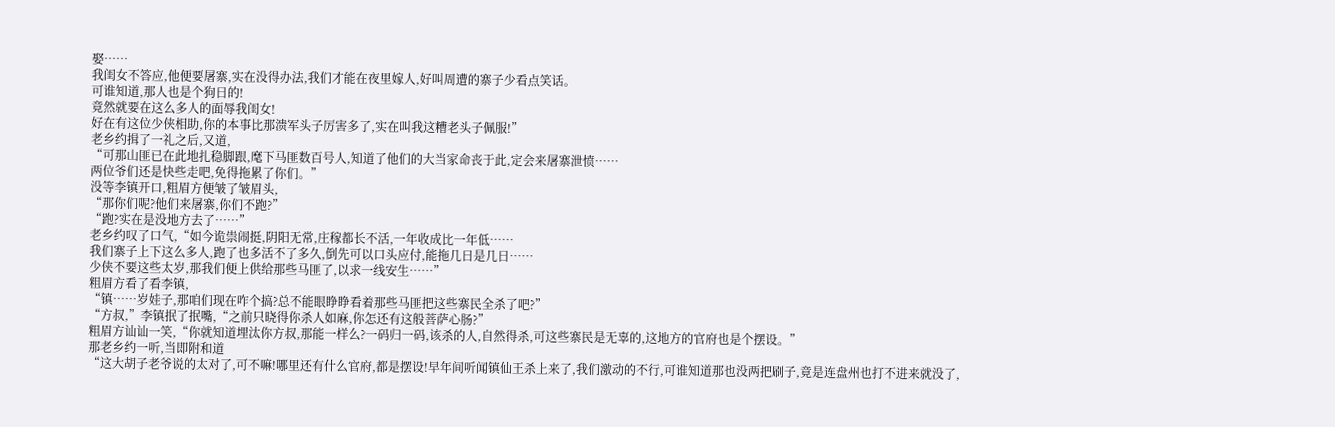娶……
我闺女不答应,他便要屠寨,实在没得办法,我们才能在夜里嫁人,好叫周遭的寨子少看点笑话。
可谁知道,那人也是个狗日的!
竟然就要在这么多人的面辱我闺女!
好在有这位少侠相助,你的本事比那溃军头子厉害多了,实在叫我这糟老头子佩服!”
老乡约揖了一礼之后,又道,
“可那山匪已在此地扎稳脚跟,麾下马匪数百号人,知道了他们的大当家命丧于此,定会来屠寨泄愤……
两位爷们还是快些走吧,免得拖累了你们。”
没等李镇开口,粗眉方便皱了皱眉头,
“那你们呢?他们来屠寨,你们不跑?”
“跑?实在是没地方去了……”
老乡约叹了口气,“如今诡祟闹挺,阴阳无常,庄稼都长不活,一年收成比一年低……
我们寨子上下这么多人,跑了也多活不了多久,倒先可以口头应付,能拖几日是几日……
少侠不要这些太岁,那我们便上供给那些马匪了,以求一线安生……”
粗眉方看了看李镇,
“镇……岁娃子,那咱们现在咋个搞?总不能眼睁睁看着那些马匪把这些寨民全杀了吧?”
“方叔,”李镇抿了抿嘴,“之前只晓得你杀人如麻,你怎还有这般菩萨心肠?”
粗眉方讪讪一笑,“你就知道埋汰你方叔,那能一样么?一码归一码,该杀的人,自然得杀,可这些寨民是无辜的,这地方的官府也是个摆设。”
那老乡约一听,当即附和道
“这大胡子老爷说的太对了,可不嘛!哪里还有什么官府,都是摆设!早年间听闻镇仙王杀上来了,我们激动的不行,可谁知道那也没两把刷子,竟是连盘州也打不进来就没了,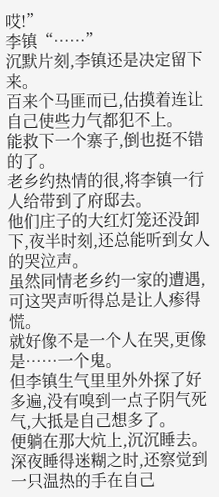哎!”
李镇“……”
沉默片刻,李镇还是决定留下来。
百来个马匪而已,估摸着连让自己使些力气都犯不上。
能救下一个寨子,倒也挺不错的了。
老乡约热情的很,将李镇一行人给带到了府邸去。
他们庄子的大红灯笼还没卸下,夜半时刻,还总能听到女人的哭泣声。
虽然同情老乡约一家的遭遇,可这哭声听得总是让人瘆得慌。
就好像不是一个人在哭,更像是……一个鬼。
但李镇生气里里外外探了好多遍,没有嗅到一点子阴气死气,大抵是自己想多了。
便躺在那大炕上,沉沉睡去。
深夜睡得迷糊之时,还察觉到一只温热的手在自己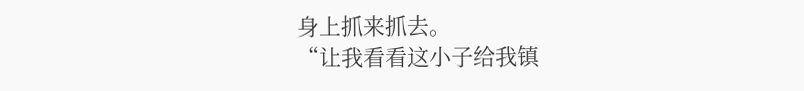身上抓来抓去。
“让我看看这小子给我镇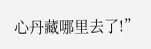心丹藏哪里去了!”